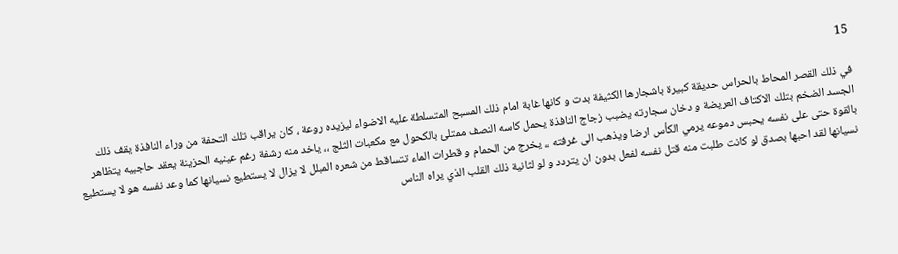15

في ذلك القصر المحاط بالحراس حديقة كبيرة باشجارها الكثيفة بدت و كانها غابة امام ذلك المسبح المتسلطة عليه الاضواء ليزيده روعة ، كان يراقب تلك التحفة من وراء النافذة يقف ذلك الجسد الضخم بتلك الاكتاف العريضة و دخان سجارته يضبب زجاج النافذة يحمل کاسه النصف ممتلئ بالكحول مع مكعبات الثلج ،، ياخد منه رشفة رغم عينيه الحزينة يعقد حاجبيه يتظاهر بالقوة حتى على نفسه يحبس دموعه يرمي الكأس ارضا ويذهب الى غرفته ،، يخرج من الحمام و قطرات الماء تتساقط من شعره المبلل لا يزال لا يستطيع نسيانها كما وعد نفسه هو لا يستطيع نسيانها لقد احبها بصدق لو كانت طلبت منه قتل نفسه لفعل بدون ان يتردد و لو لثانية ذلك القلب الذي يراه الناس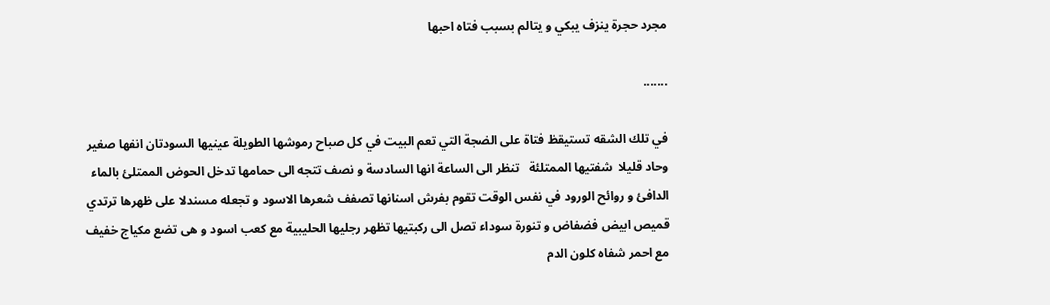مجرد حجرة ينزف يبكي و يتالم بسبب فتاه احبها

.......

في تلك الشقه تستيقظ فتاة على الضجة التي تعم البيت في كل صباح رموشها الطويلة عينيها السودتان انفها صغير وحاد قليلا  شفتيها الممتلئة   تنظر الى الساعة انها السادسة و نصف تتجه الى حمامها تدخل الحوض الممتلئ بالماء الدافئ و روائح الورود في نفس الوقت تقوم بفرش اسنانها تصفف شعرها الاسود و تجعله مسندلا على ظهرها ترتدي قميص ابيض فضفاض و تنورة سوداء تصل الى ركبتيها تظهر رجليها الحليبية مع كعب اسود و هى تضع مكياج خفيف مع احمر شفاه كلون الدم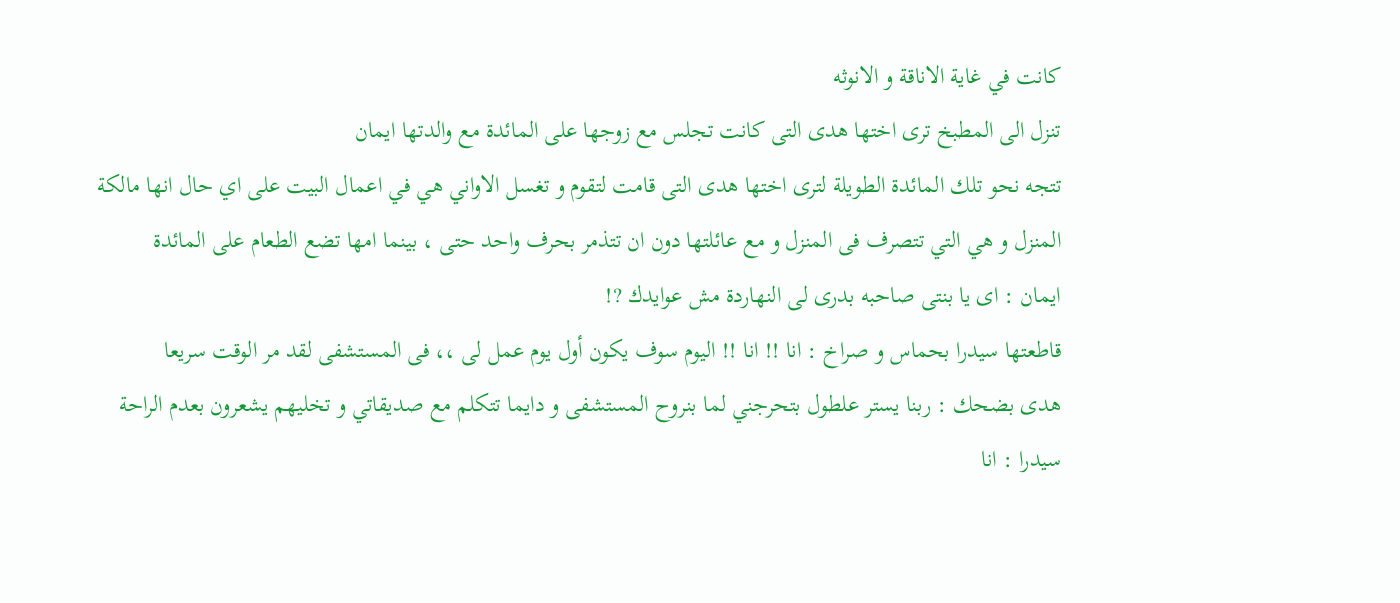كانت في غاية الاناقة و الانوثه
تنزل الى المطبخ ترى اختها هدى التى كانت تجلس مع زوجها على المائدة مع والدتها ايمان
تتجه نحو تلك المائدة الطويلة لترى اختها هدى التى قامت لتقوم و تغسل الاواني هي في اعمال البيت على اي حال انها مالكة المنزل و هي التي تتصرف فى المنزل و مع عائلتها دون ان تتذمر بحرف واحد حتى ، بينما امها تضع الطعام على المائدة
ايمان : اى يا بنتى صاحبه بدرى لى النهاردة مش عوايدك ?!
قاطعتها سيدرا بحماس و صراخ : انا !! انا !! اليوم سوف يكون أول يوم عمل لى ،، فى المستشفى لقد مر الوقت سريعا
هدى بضحك : ربنا يستر علطول بتحرجني لما بنروح المستشفى و دايما تتكلم مع صديقاتي و تخليهم يشعرون بعدم الراحة
سيدرا : انا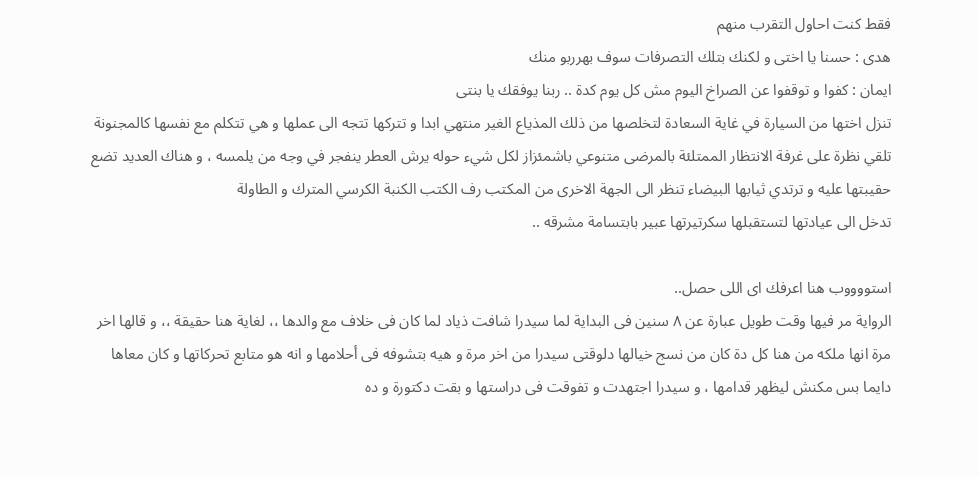فقط كنت احاول التقرب منهم
هدى : حسنا يا اختى و لكنك بتلك التصرفات سوف بهرربو منك
ايمان : كفوا و توقفوا عن الصراخ اليوم مش كل يوم كدة .. ربنا يوفقك يا بنتى
تنزل اختها من السيارة في غاية السعادة لتخلصها من ذلك المذياع الغير منتهي ابدا و تتركها تتجه الى عملها و هي تتكلم مع نفسها كالمجنونة تلقي نظرة على غرفة الانتظار الممتلئة بالمرضى متنوعي باشمئزاز لكل شيء حوله يرش العطر ينفجر في وجه من يلمسه ، و هناك العديد تضع حقيبتها عليه و ترتدي ثيابها البيضاء تنظر الى الجهة الاخرى من المكتب رف الكتب الكنبة الكرسي المترك و الطاولة
تدخل الى عيادتها لتستقبلها سكرتيرتها عبير بابتسامة مشرقه ..

استووووب هنا اعرفك اى اللى حصل..
الرواية مر فيها وقت طويل عبارة عن ٨ سنين فى البداية لما سيدرا شافت ذياد لما كان فى خلاف مع والدها ،، لغاية هنا حقيقة ،، و قالها اخر مرة انها ملكه من هنا كل دة كان من نسج خيالها دلوقتى سيدرا من اخر مرة و هيه بتشوفه فى أحلامها و انه هو متابع تحركاتها و كان معاها دايما بس مكنش ليظهر قدامها ، و سيدرا اجتهدت و تفوقت فى دراستها و بقت دكتورة و ده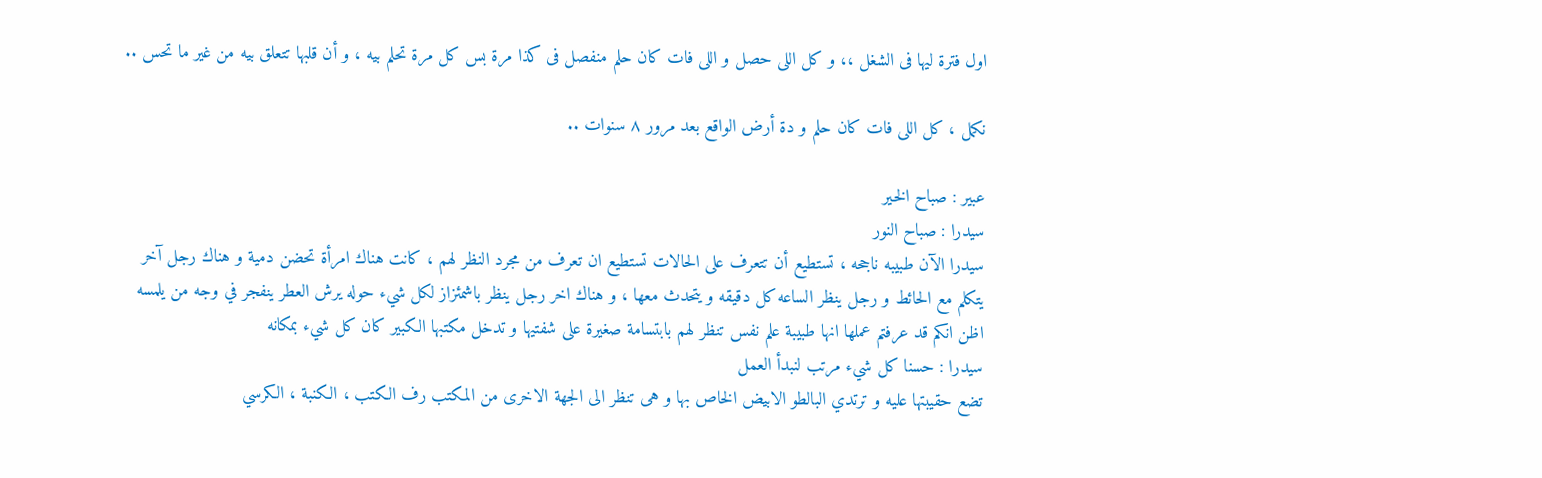اول فترة ليها فى الشغل ،، و كل اللى حصل و اللى فات كان حلم منفصل فى كذا مرة بس كل مرة تحلم بيه ، و أن قلبها تتعلق بيه من غير ما تحس ..

نكمل ، كل اللى فات كان حلم و دة أرض الواقع بعد مرور ٨ سنوات ..

عبير : صباح الخير
سيدرا : صباح النور
سيدرا الآن طبيبه ناجحه ، تستطيع أن تتعرف على الحالات تستطيع ان تعرف من مجرد النظر لهم ، كانت هناك امرأة تحضن دمية و هناك رجل آخر يتكلم مع الحائط و رجل ينظر الساعه كل دقيقه و يتحدث معها ، و هناك اخر رجل ينظر باشمئزاز لكل شيء حوله يرش العطر ينفجر في وجه من يلمسه
اظن انكم قد عرفتم عملها انها طبيبة علم نفس تنظر لهم بابتسامة صغيرة على شفتيها و تدخل مكتبها الكبير كان كل شيء بمكانه
سيدرا : حسنا كل شيء مرتب لنبدأ العمل
تضع حقيبتها عليه و ترتدي البالطو الابيض الخاص بها و هى تنظر الى الجهة الاخرى من المكتب رف الكتب ، الكنبة ، الكرسي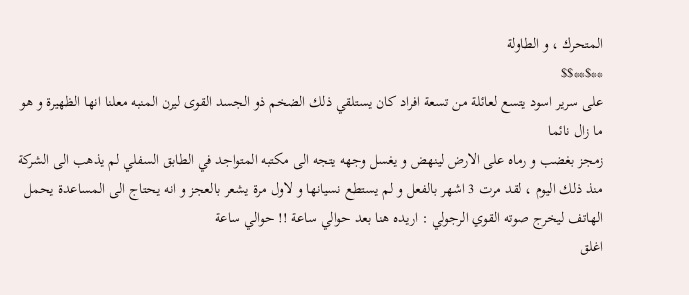المتحرك ، و الطاولة
**$**$$
على سرير اسود يتسع لعائلة من تسعة افراد كان يستلقي ذلك الضخم ذو الجسد القوى ليرن المنبه معلنا انها الظهيرة و هو ما زال نائما
زمجز بغضب و رماه على الارض لينهض و يغسل وجهه يتجه الى مكتبه المتواجد في الطابق السفلي لم يذهب الى الشركة منذ ذلك اليوم ، لقد مرت 3 اشهر بالفعل و لم يستطع نسيانها و لاول مرة يشعر بالعجز و انه يحتاج الى المساعدة يحمل الهاتف ليخرج صوته القوي الرجولي : اريده هنا بعد حوالي ساعة !! حوالي ساعة
اغلق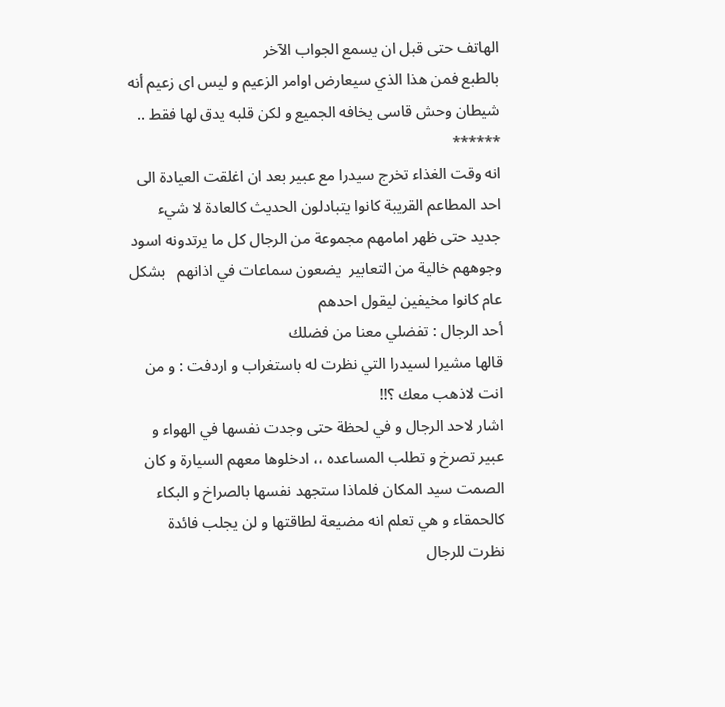الهاتف حتى قبل ان يسمع الجواب الآخر
بالطبع فمن هذا الذي سيعارض اوامر الزعيم و ليس اى زعيم أنه شيطان وحش قاسى يخافه الجميع و لكن قلبه يدق لها فقط ..
******
انه وقت الغذاء تخرج سيدرا مع عبير بعد ان اغلقت العيادة الى احد المطاعم القريبة كانوا يتبادلون الحديث كالعادة لا شيء جديد حتى ظهر امامهم مجموعة من الرجال كل ما يرتدونه اسود وجوههم خالية من التعابير  يضعون سماعات في اذانهم   بشكل عام كانوا مخيفين ليقول احدهم
أحد الرجال : تفضلي معنا من فضلك
قالها مشيرا لسيدرا التي نظرت له باستغراب و اردفت : و من انت لاذهب معك ؟!!
اشار لاحد الرجال و في لحظة حتى وجدت نفسها في الهواء و عبير تصرخ و تطلب المساعده ،، ادخلوها معهم السيارة و كان الصمت سيد المكان فلماذا ستجهد نفسها بالصراخ و البكاء كالحمقاء و هي تعلم انه مضيعة لطاقتها و لن يجلب فائدة   نظرت للرجال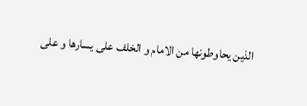الذين يحاوطونها من الامام و الخلف على يسارها و على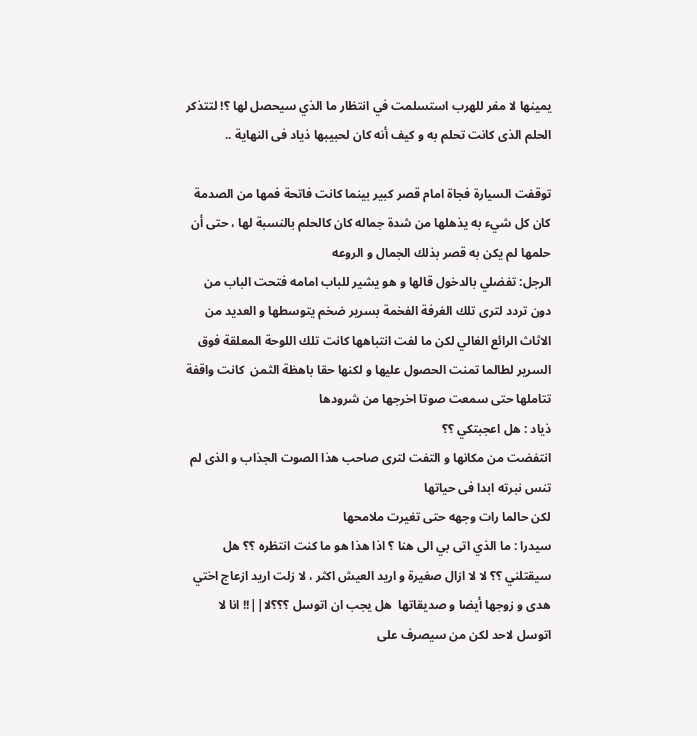يمينها لا مفر للهرب استسلمت في انتظار ما الذي سيحصل لها ؟! لتتذكر الحلم الذى كانت تحلم به و كيف أنه كان لحبيبها ذياد فى النهاية ..

توقفت السيارة فجاة امام قصر كبير بينما كانت فاتحة فمها من الصدمة كان كل شيء به يذهلها من شدة جماله كان كالحلم بالنسبة لها ، حتى أن حلمها لم يكن به قصر بذلك الجمال و الروعه
الرجل: تفضلي بالدخول قالها و هو يشير للباب امامه فتحت الباب من دون تردد لترى تلك الغرفة الفخمة بسرير ضخم يتوسطها و العديد من الاثاث الرائع الغالي لكن ما لفت انتباهها كانت تلك اللوحة المعلقة فوق السرير لطالما تمنت الحصول عليها و لكنها حقا باهظة الثمن  كانت واقفة تتاملها حتى سمعت صوتا اخرجها من شرودها
ذياد : هل اعجبتكي ؟؟
انتفضت من مكانها و التفت لترى صاحب هذا الصوت الجذاب و الذى لم تنس نبرته ابدا فى حياتها
لكن حالما رات وجهه حتى تغيرت ملامحها
سيدرا : ما الذي اتى بي الى هنا ؟ اذا هذا هو ما كنت انتظره ؟؟ هل سيقتلني ؟؟ لا لا ازال صغيرة و اريد العيش اكثر ، لا زلت اريد ازعاج اختي هدى و زوجها أيضا و صديقاتها  هل يجب ان اتوسل ؟؟؟لا||!! انا لا اتوسل لاحد لكن من سيصرف على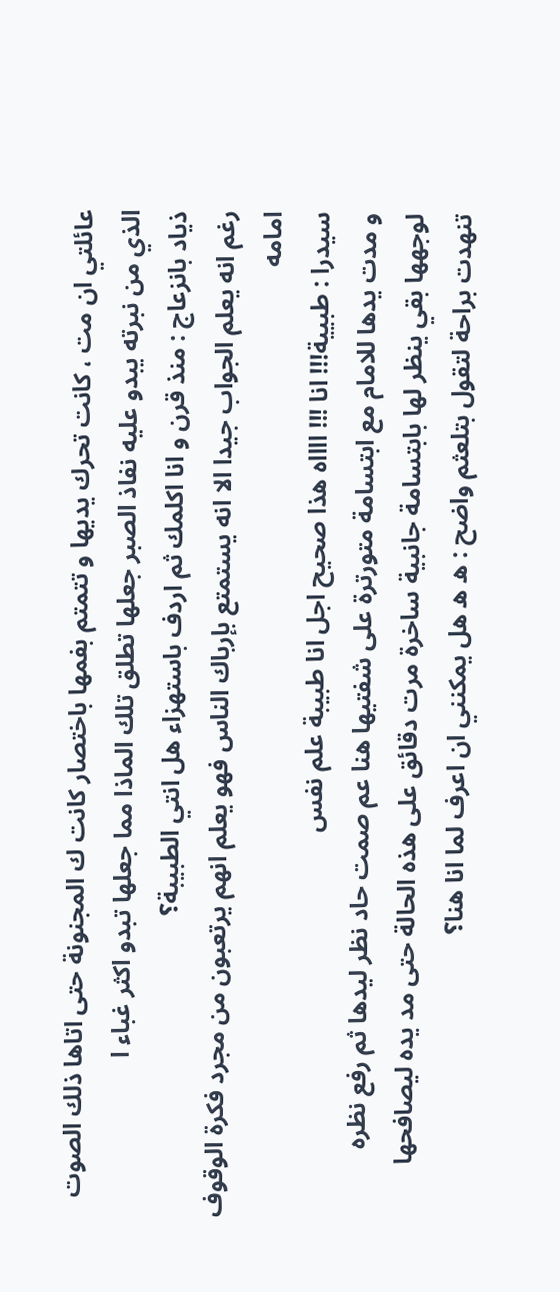عائلتي ان مت ، كانت تحرك يديها و تتمتم بفمها باختصار كانت ك المجنونة حتى اتاها ذلك الصوت الذي من نبرته يبدو عليه نفاذ الصبر جعلها تطلق تلك الماذا مما جعلها تبدو اكثر غباء ا
ذياد بانزعاج : منذ قرن و انا اكلمك ثم اردف باستهزاء هل انتي الطبيبة؟
رغم انه يعلم الجواب جيدا الا انه يستمتع بإرباك الناس فهو يعلم انهم يرتعبون من مجرد فكرة الوقوف امامه
سيدرا : طبيية!!! انا !!! ااااه هذا صحیح اجل انا طبيبة علم نفس
و مدت يدها للامام مع ابتسامة متورترة على شفتيها هنا عم صمت حاد نظر ليدها ثم رفع نظره لوجهها بقي ينظر لها بابتسامة جانبية ساخرة مرت دقائق على هذه الحالة حتى مد يده ليصافحها تنهدت براحة لتقول بتلعثم واضح : ه ه هل يمكنني ان اعرف لما انا هنا؟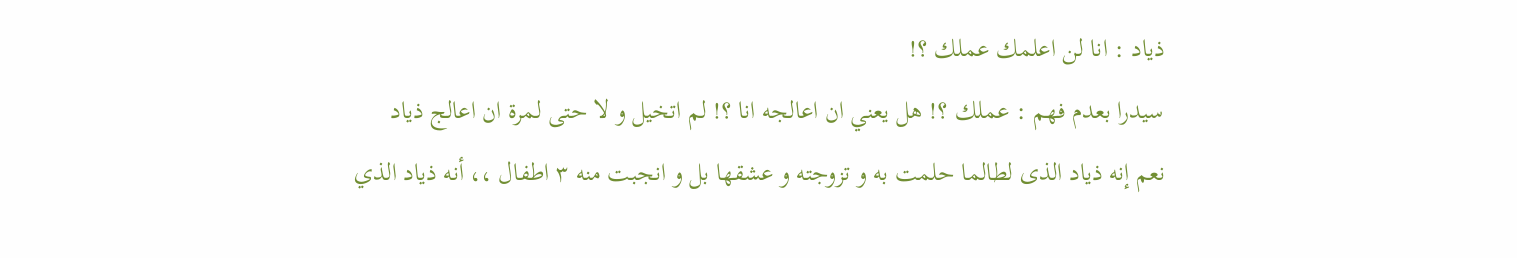ذياد : انا لن اعلمك عملك ؟!
سيدرا بعدم فهم : عملك ؟! هل يعني ان اعالجه انا ؟! لم اتخيل و لا حتى لمرة ان اعالج ذياد
نعم إنه ذياد الذى لطالما حلمت به و تزوجته و عشقها بل و انجبت منه ٣ اطفال ،، أنه ذياد الذي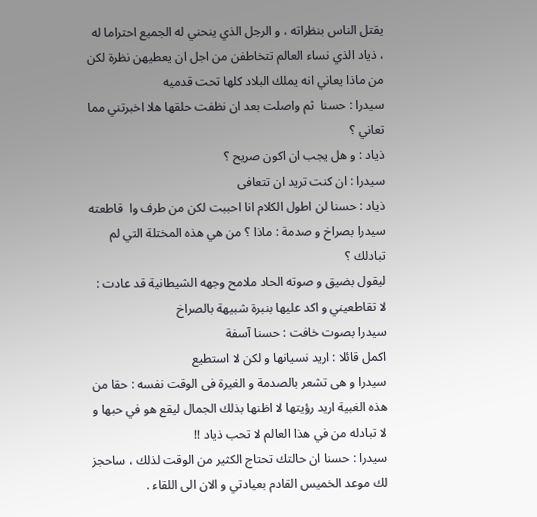يقتل الناس بنظراته ، و الرجل الذي ينحني له الجميع احتراما له ، ذياد الذي نساء العالم تتخاطفن من اجل ان يعطيهن نظرة لكن من ماذا يعاني انه يملك البلاد كلها تحت قدميه
سيدرا : حسنا  ثم واصلت بعد ان نظفت حلقها هلا اخبرتني مما تعاني ؟
ذياد : و هل يجب ان اكون صريح ؟
سيدرا : ان كنت تريد ان تتعافى
ذياد : حسنا لن اطول الكلام انا احببت لكن من طرف وا  قاطعته سيدرا بصراخ و صدمة : ماذا ؟ من هي هذه المختلة التي لم تبادلك ؟
ليقول بضيق و صوته الحاد ملامح وجهه الشيطانية قد عادت : لا تقاطعيني و اكد عليها بنبرة شبيهة بالصراخ
سيدرا بصوت خافت : حسنا آسفة
اكمل قائلا : اريد نسيانها و لكن لا استطيع
سيدرا و هى تشعر بالصدمة و الغيرة فى الوقت نفسه : حقا من هذه الغبية اريد رؤيتها لا اظنها بذلك الجمال ليقع هو في حبها و لا تبادله من في هذا العالم لا تحب ذياد !!
سيدرا : حسنا ان حالتك تحتاج الكثير من الوقت لذلك ، ساحجز لك موعد الخميس القادم بعيادتي و الان الى اللقاء .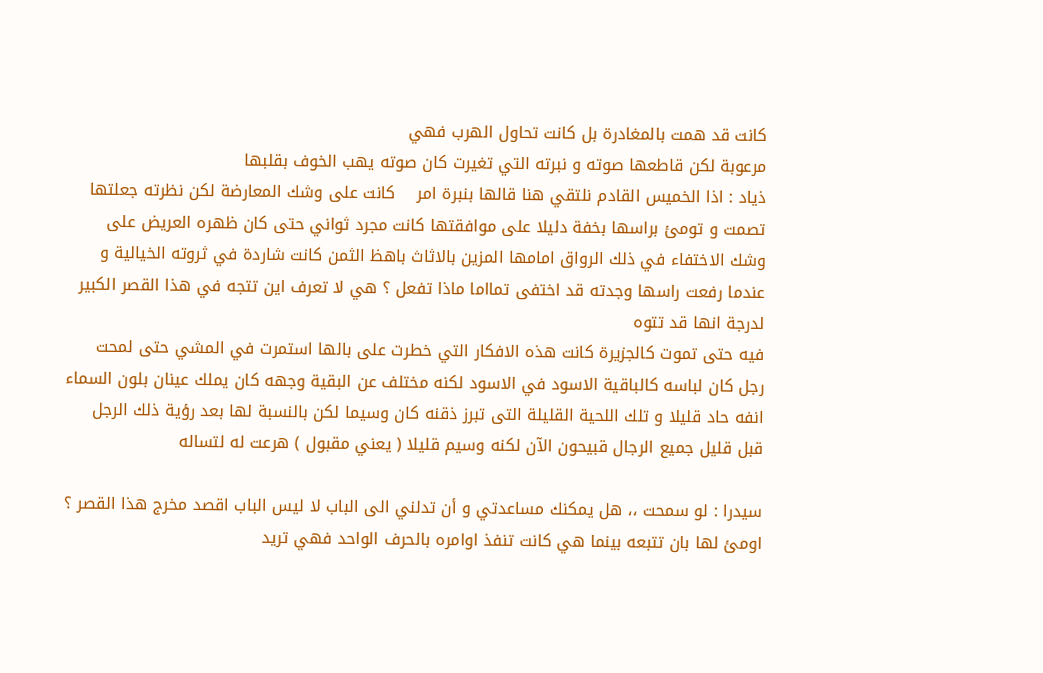كانت قد همت بالمغادرة بل كانت تحاول الهرب فهي
مرعوبة لكن قاطعها صوته و نبرته التي تغيرت كان صوته يهب الخوف بقلبها
ذياد : اذا الخميس القادم نلتقي هنا قالها بنبرة امر    كانت على وشك المعارضة لكن نظرته جعلتها تصمت و تومئ براسها بخفة دليلا على موافقتها كانت مجرد ثواني حتى كان ظهره العريض على وشك الاختفاء في ذلك الرواق امامها المزين بالاثاث باهظ الثمن كانت شاردة في ثروته الخيالية و عندما رفعت راسها وجدته قد اختفى تمااما ماذا تفعل ؟ هي لا تعرف اين تتجه في هذا القصر الكبير لدرجة انها قد تتوه
فيه حتى تموت كالجزيرة كانت هذه الافكار التي خطرت على بالها استمرت في المشي حتى لمحت رجل كان لباسه كالباقية الاسود في الاسود لكنه مختلف عن البقية وجهه كان يملك عينان بلون السماء انفه حاد قليلا و تلك اللحية القليلة التى تبرز ذقنه كان وسيما لكن بالنسبة لها بعد رؤية ذلك الرجل
قبل قليل جميع الرجال قبيحون الآن لكنه وسيم قليلا ( يعني مقبول ) هرعت له لتساله

سيدرا : لو سمحت ،، هل يمكنك مساعدتي و أن تدلني الى الباب لا ليس الباب اقصد مخرج هذا القصر ؟
اومئ لها بان تتبعه بينما هي كانت تنفذ اوامره بالحرف الواحد فهي تريد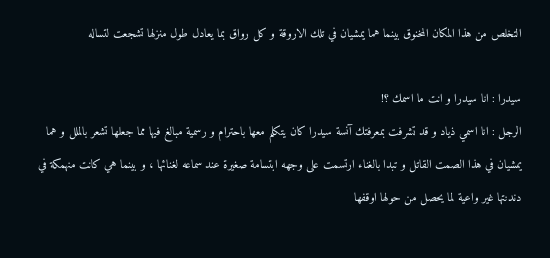التخلص من هذا المكان المخنوق بينما هما يمشيان في تلك الاروقة و كل رواق بما يعادل طول منزلها تشجعت لتساله

سيدرا : انا سيدرا و انت ما اسمك ؟!
الرجل : انا اسمي ذياد و قد تشرفت بمعرفتك آنسة سيدرا كان يتكلم معها باحترام و رسمية مبالغ فيها مما جعلها تشعر بالملل و هما يمشيان في هذا الصمت القاتل و تبدا بالغناء ارتسمت على وجهه ابتسامة صغيرة عند سماعه لغنائها ، و بينما هي كانت منهمكة في دندنتها غير واعية لما يحصل من حولها اوقفها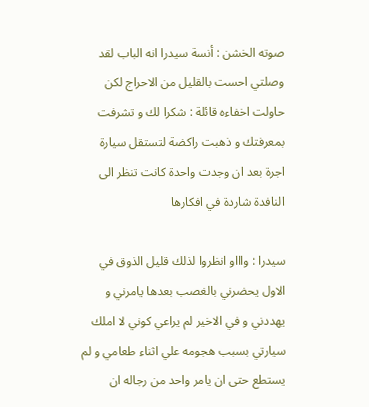صوته الخشن : أنسة سيدرا انه الباب لقد وصلتي احست بالقليل من الاحراج لكن حاولت اخفاءه قائلة : شكرا لك و تشرفت بمعرفتك و ذهبت راكضة لتستقل سيارة اجرة بعد ان وجدت واحدة كانت تنظر الى النافدة شاردة في افكارها

سيدرا : واااو انظروا لذلك قليل الذوق في الاول يحضرني بالغصب بعدها يامرني و يهددني و في الاخير لم يراعي كوني لا املك سيارتي بسبب هجومه علي اثناء طعامي و لم يستطع حتى ان يامر واحد من رجاله ان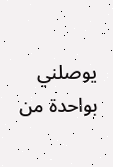يوصلني بواحدة من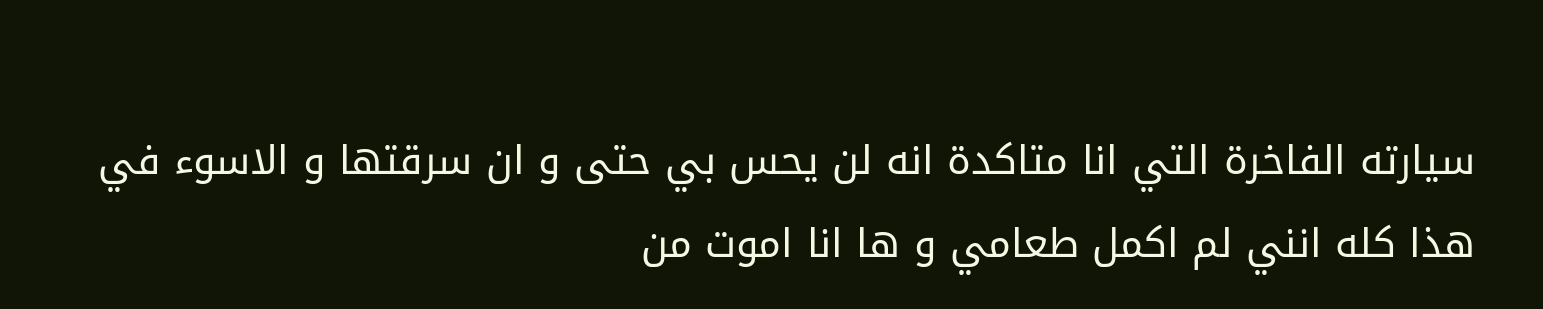سيارته الفاخرة التي انا متاكدة انه لن يحس بي حتى و ان سرقتها و الاسوء في هذا كله انني لم اكمل طعامي و ها انا اموت من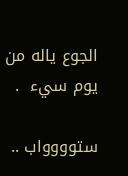الجوع ياله من يوم سيء  .

ستوووواب ..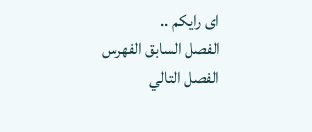اى رايكم ..
الفصل السابق الفهرس الفصل التالي